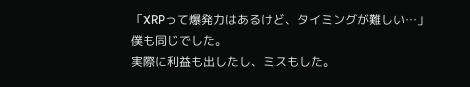「XRPって爆発力はあるけど、タイミングが難しい…」
僕も同じでした。
実際に利益も出したし、ミスもした。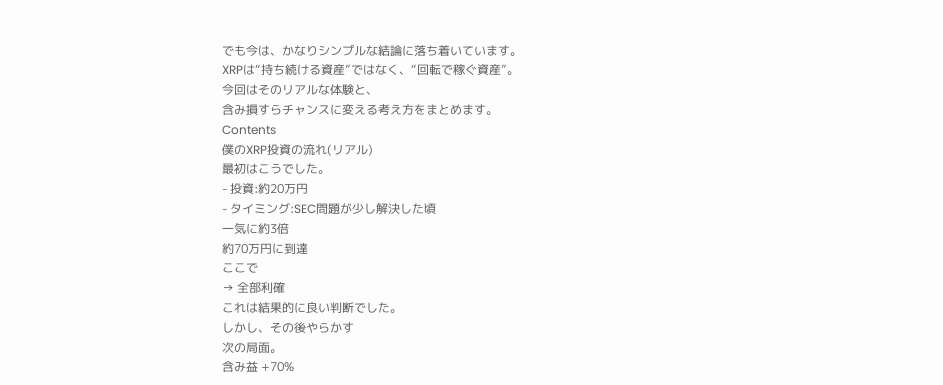でも今は、かなりシンプルな結論に落ち着いています。
XRPは“持ち続ける資産”ではなく、“回転で稼ぐ資産”。
今回はそのリアルな体験と、
含み損すらチャンスに変える考え方をまとめます。
Contents
僕のXRP投資の流れ(リアル)
最初はこうでした。
- 投資:約20万円
- タイミング:SEC問題が少し解決した頃
一気に約3倍
約70万円に到達
ここで
→ 全部利確
これは結果的に良い判断でした。
しかし、その後やらかす
次の局面。
含み益 +70%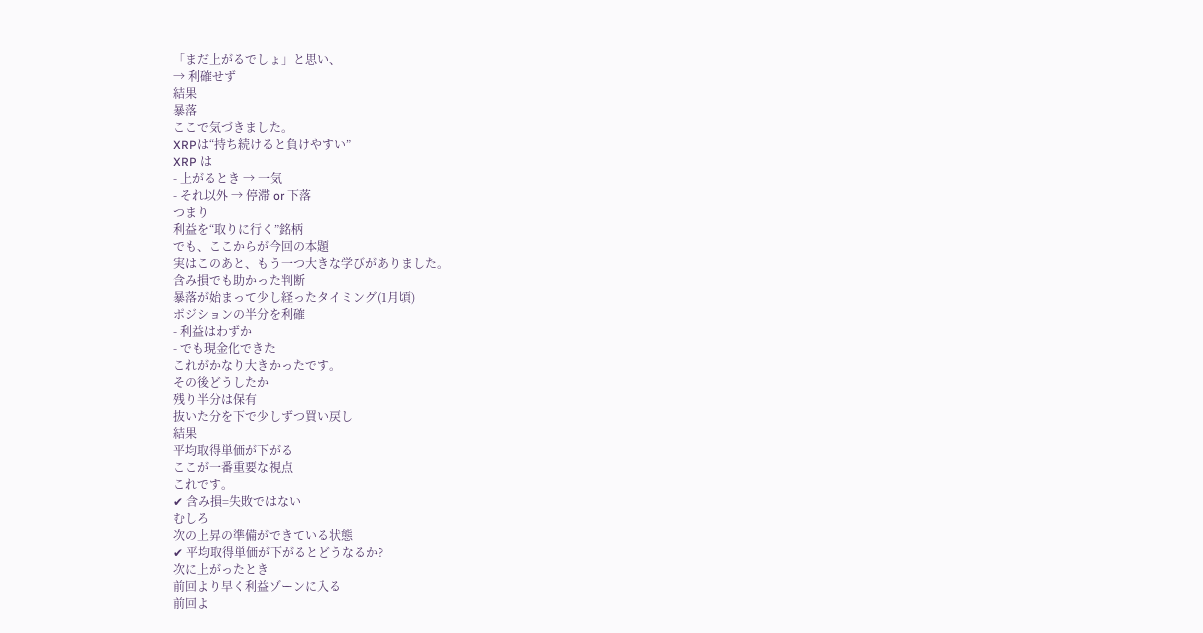「まだ上がるでしょ」と思い、
→ 利確せず
結果
暴落
ここで気づきました。
XRPは“持ち続けると負けやすい”
XRP は
- 上がるとき → 一気
- それ以外 → 停滞 or 下落
つまり
利益を“取りに行く”銘柄
でも、ここからが今回の本題
実はこのあと、もう一つ大きな学びがありました。
含み損でも助かった判断
暴落が始まって少し経ったタイミング(1月頃)
ポジションの半分を利確
- 利益はわずか
- でも現金化できた
これがかなり大きかったです。
その後どうしたか
残り半分は保有
抜いた分を下で少しずつ買い戻し
結果
平均取得単価が下がる
ここが一番重要な視点
これです。
✔ 含み損=失敗ではない
むしろ
次の上昇の準備ができている状態
✔ 平均取得単価が下がるとどうなるか?
次に上がったとき
前回より早く利益ゾーンに入る
前回よ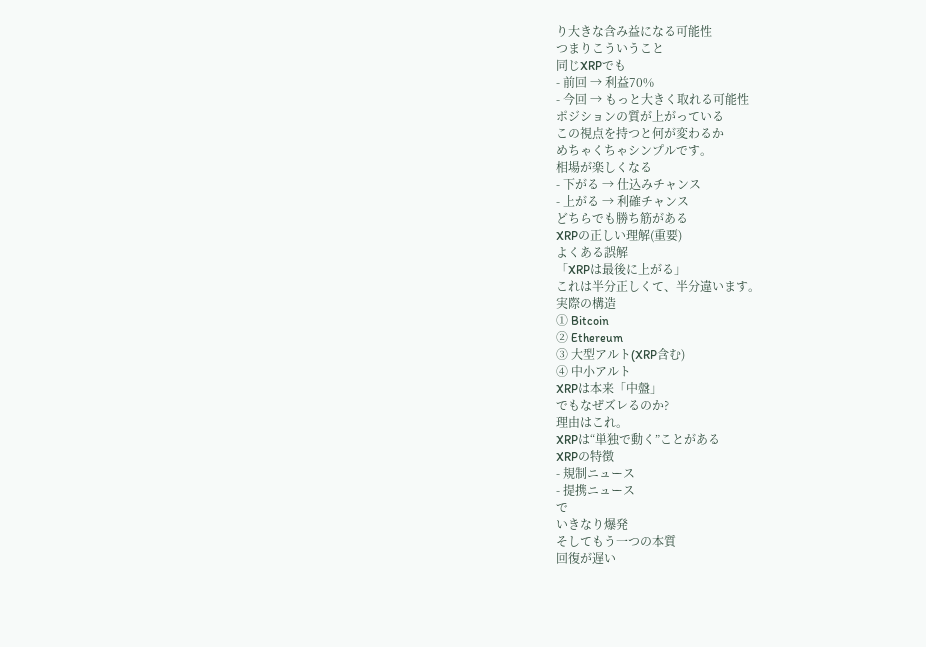り大きな含み益になる可能性
つまりこういうこと
同じXRPでも
- 前回 → 利益70%
- 今回 → もっと大きく取れる可能性
ポジションの質が上がっている
この視点を持つと何が変わるか
めちゃくちゃシンプルです。
相場が楽しくなる
- 下がる → 仕込みチャンス
- 上がる → 利確チャンス
どちらでも勝ち筋がある
XRPの正しい理解(重要)
よくある誤解
「XRPは最後に上がる」
これは半分正しくて、半分違います。
実際の構造
① Bitcoin
② Ethereum
③ 大型アルト(XRP含む)
④ 中小アルト
XRPは本来「中盤」
でもなぜズレるのか?
理由はこれ。
XRPは“単独で動く”ことがある
XRPの特徴
- 規制ニュース
- 提携ニュース
で
いきなり爆発
そしてもう一つの本質
回復が遅い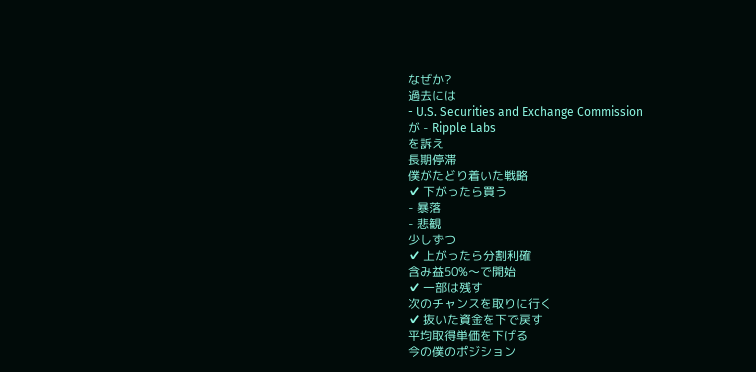なぜか?
過去には
- U.S. Securities and Exchange Commission
が - Ripple Labs
を訴え
長期停滞
僕がたどり着いた戦略
✔ 下がったら買う
- 暴落
- 悲観
少しずつ
✔ 上がったら分割利確
含み益50%〜で開始
✔ 一部は残す
次のチャンスを取りに行く
✔ 抜いた資金を下で戻す
平均取得単価を下げる
今の僕のポジション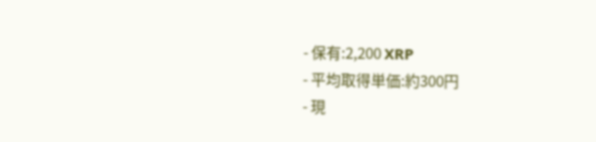- 保有:2,200 XRP
- 平均取得単価:約300円
- 現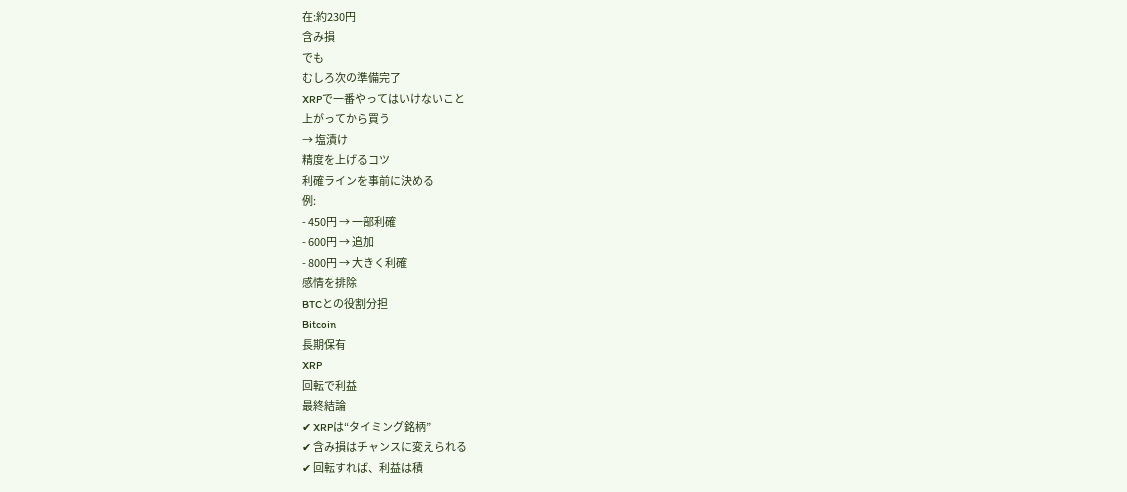在:約230円
含み損
でも
むしろ次の準備完了
XRPで一番やってはいけないこと
上がってから買う
→ 塩漬け
精度を上げるコツ
利確ラインを事前に決める
例:
- 450円 → 一部利確
- 600円 → 追加
- 800円 → 大きく利確
感情を排除
BTCとの役割分担
Bitcoin
長期保有
XRP
回転で利益
最終結論
✔ XRPは“タイミング銘柄”
✔ 含み損はチャンスに変えられる
✔ 回転すれば、利益は積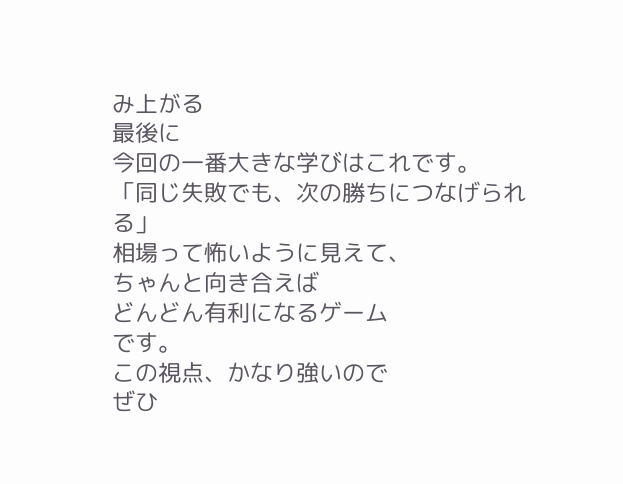み上がる
最後に
今回の一番大きな学びはこれです。
「同じ失敗でも、次の勝ちにつなげられる」
相場って怖いように見えて、
ちゃんと向き合えば
どんどん有利になるゲーム
です。
この視点、かなり強いので
ぜひ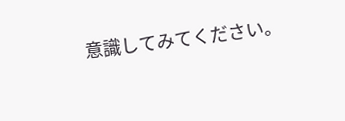意識してみてください。